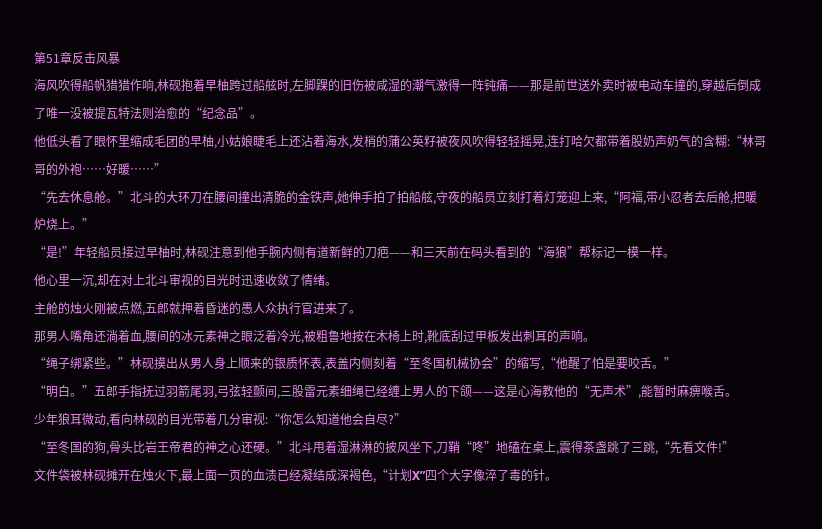第51章反击风暴
海风吹得船帆猎猎作响,林砚抱着早柚跨过船舷时,左脚踝的旧伤被咸湿的潮气激得一阵钝痛——那是前世送外卖时被电动车撞的,穿越后倒成了唯一没被提瓦特法则治愈的“纪念品”。
他低头看了眼怀里缩成毛团的早柚,小姑娘睫毛上还沾着海水,发梢的蒲公英籽被夜风吹得轻轻摇晃,连打哈欠都带着股奶声奶气的含糊:“林哥哥的外袍……好暖……”
“先去休息舱。”北斗的大环刀在腰间撞出清脆的金铁声,她伸手拍了拍船舷,守夜的船员立刻打着灯笼迎上来,“阿福,带小忍者去后舱,把暖炉烧上。”
“是!”年轻船员接过早柚时,林砚注意到他手腕内侧有道新鲜的刀疤——和三天前在码头看到的“海狼”帮标记一模一样。
他心里一沉,却在对上北斗审视的目光时迅速收敛了情绪。
主舱的烛火刚被点燃,五郎就押着昏迷的愚人众执行官进来了。
那男人嘴角还淌着血,腰间的冰元素神之眼泛着冷光,被粗鲁地按在木椅上时,靴底刮过甲板发出刺耳的声响。
“绳子绑紧些。”林砚摸出从男人身上顺来的银质怀表,表盖内侧刻着“至冬国机械协会”的缩写,“他醒了怕是要咬舌。”
“明白。”五郎手指抚过羽箭尾羽,弓弦轻颤间,三股雷元素细绳已经缠上男人的下颌——这是心海教他的“无声术”,能暂时麻痹喉舌。
少年狼耳微动,看向林砚的目光带着几分审视:“你怎么知道他会自尽?”
“至冬国的狗,骨头比岩王帝君的神之心还硬。”北斗甩着湿淋淋的披风坐下,刀鞘“咚”地磕在桌上,震得茶盏跳了三跳,“先看文件!”
文件袋被林砚摊开在烛火下,最上面一页的血渍已经凝结成深褐色,“计划X”四个大字像淬了毒的针。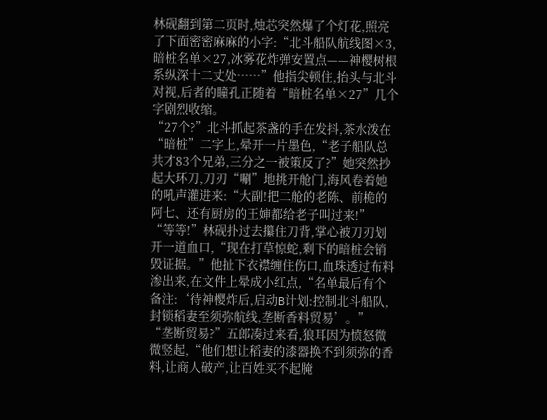林砚翻到第二页时,烛芯突然爆了个灯花,照亮了下面密密麻麻的小字:“北斗船队航线图×3,暗桩名单×27,冰雾花炸弹安置点——神樱树根系纵深十二丈处……”他指尖顿住,抬头与北斗对视,后者的瞳孔正随着“暗桩名单×27”几个字剧烈收缩。
“27个?”北斗抓起茶盏的手在发抖,茶水泼在“暗桩”二字上,晕开一片墨色,“老子船队总共才83个兄弟,三分之一被策反了?”她突然抄起大环刀,刀刃“唰”地挑开舱门,海风卷着她的吼声灌进来:“大副!把二舱的老陈、前桅的阿七、还有厨房的王婶都给老子叫过来!”
“等等!”林砚扑过去攥住刀背,掌心被刀刃划开一道血口,“现在打草惊蛇,剩下的暗桩会销毁证据。”他扯下衣襟缠住伤口,血珠透过布料渗出来,在文件上晕成小红点,“名单最后有个备注:‘待神樱炸后,启动B计划:控制北斗船队,封锁稻妻至须弥航线,垄断香料贸易’。”
“垄断贸易?”五郎凑过来看,狼耳因为愤怒微微竖起,“他们想让稻妻的漆器换不到须弥的香料,让商人破产,让百姓买不起腌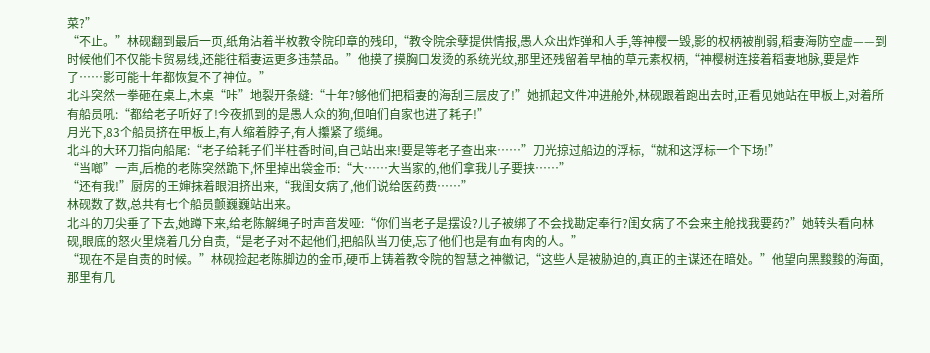菜?”
“不止。”林砚翻到最后一页,纸角沾着半枚教令院印章的残印,“教令院余孽提供情报,愚人众出炸弹和人手,等神樱一毁,影的权柄被削弱,稻妻海防空虚——到时候他们不仅能卡贸易线,还能往稻妻运更多违禁品。”他摸了摸胸口发烫的系统光纹,那里还残留着早柚的草元素权柄,“神樱树连接着稻妻地脉,要是炸了……影可能十年都恢复不了神位。”
北斗突然一拳砸在桌上,木桌“咔”地裂开条缝:“十年?够他们把稻妻的海刮三层皮了!”她抓起文件冲进舱外,林砚跟着跑出去时,正看见她站在甲板上,对着所有船员吼:“都给老子听好了!今夜抓到的是愚人众的狗,但咱们自家也进了耗子!”
月光下,83个船员挤在甲板上,有人缩着脖子,有人攥紧了缆绳。
北斗的大环刀指向船尾:“老子给耗子们半柱香时间,自己站出来!要是等老子查出来……”刀光掠过船边的浮标,“就和这浮标一个下场!”
“当啷”一声,后桅的老陈突然跪下,怀里掉出袋金币:“大……大当家的,他们拿我儿子要挟……”
“还有我!”厨房的王婶抹着眼泪挤出来,“我闺女病了,他们说给医药费……”
林砚数了数,总共有七个船员颤巍巍站出来。
北斗的刀尖垂了下去,她蹲下来,给老陈解绳子时声音发哑:“你们当老子是摆设?儿子被绑了不会找勘定奉行?闺女病了不会来主舱找我要药?”她转头看向林砚,眼底的怒火里烧着几分自责,“是老子对不起他们,把船队当刀使,忘了他们也是有血有肉的人。”
“现在不是自责的时候。”林砚捡起老陈脚边的金币,硬币上铸着教令院的智慧之神徽记,“这些人是被胁迫的,真正的主谋还在暗处。”他望向黑黢黢的海面,那里有几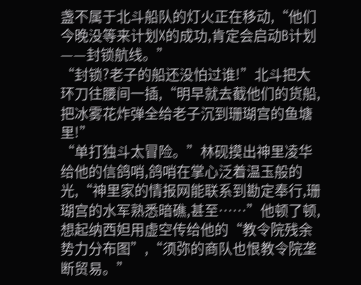盏不属于北斗船队的灯火正在移动,“他们今晚没等来计划X的成功,肯定会启动B计划——封锁航线。”
“封锁?老子的船还没怕过谁!”北斗把大环刀往腰间一插,“明早就去截他们的货船,把冰雾花炸弹全给老子沉到珊瑚宫的鱼塘里!”
“单打独斗太冒险。”林砚摸出神里凌华给他的信鸽哨,鸽哨在掌心泛着温玉般的光,“神里家的情报网能联系到勘定奉行,珊瑚宫的水军熟悉暗礁,甚至……”他顿了顿,想起纳西妲用虚空传给他的“教令院残余势力分布图”,“须弥的商队也恨教令院垄断贸易。”